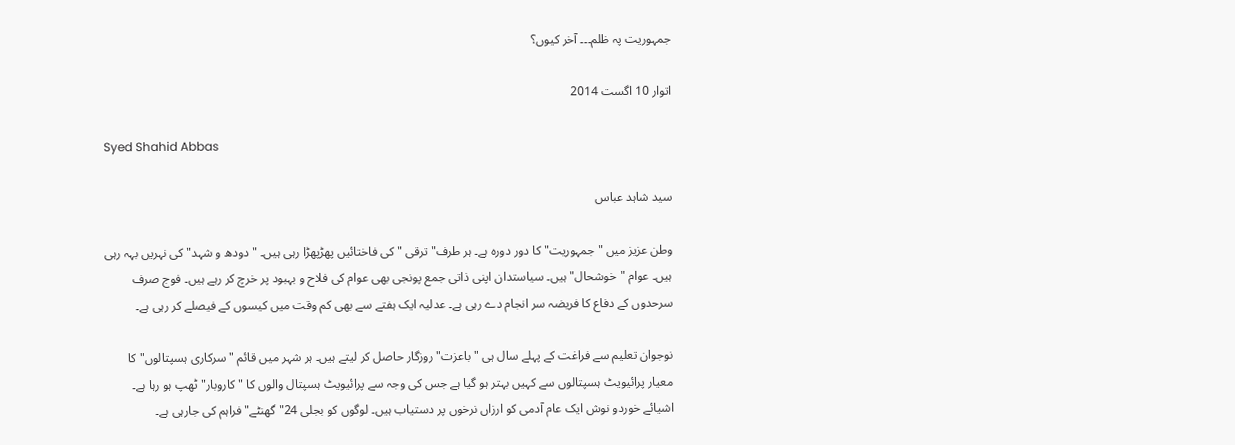جمہوریت پہ ظلم۔۔۔ آخر کیوں؟

اتوار 10 اگست 2014

Syed Shahid Abbas

سید شاہد عباس

وطن عزیز میں " جمہوریت" کا دور دورہ ہے۔ ہر طرف" ترقی " کی فاختائیں پھڑپھڑا رہی ہیں۔ "دودھ و شہد" کی نہریں بہہ رہی ہیں۔ عوام "خوشحال" ہیں۔ سیاستدان اپنی ذاتی جمع پونجی بھی عوام کی فلاح و بہبود پر خرچ کر رہے ہیں۔ فوج صرف سرحدوں کے دفاع کا فریضہ سر انجام دے رہی ہے۔ عدلیہ ایک ہفتے سے بھی کم وقت میں کیسوں کے فیصلے کر رہی ہے۔

نوجوان تعلیم سے فراغت کے پہلے سال ہی " باعزت" روزگار حاصل کر لیتے ہیں۔ ہر شہر میں قائم " سرکاری ہسپتالوں" کا معیار پرائیویٹ ہسپتالوں سے کہیں بہتر ہو گیا ہے جس کی وجہ سے پرائیویٹ ہسپتال والوں کا " کاروبار" ٹھپ ہو رہا ہے۔ اشیائے خوردو نوش ایک عام آدمی کو ارزاں نرخوں پر دستیاب ہیں۔ لوگوں کو بجلی 24" گھنٹے"فراہم کی جارہی ہے۔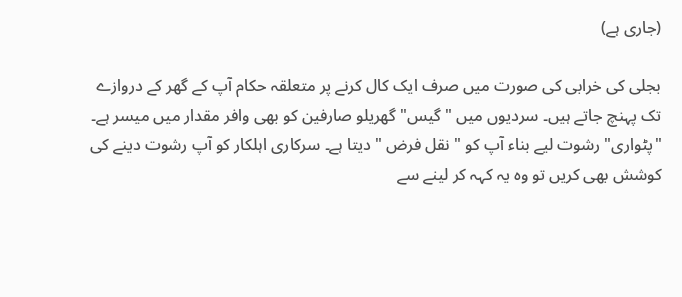(جاری ہے)

بجلی کی خرابی کی صورت میں صرف ایک کال کرنے پر متعلقہ حکام آپ کے گھر کے دروازے تک پہنچ جاتے ہیں۔ سردیوں میں " گیس" گھریلو صارفین کو بھی وافر مقدار میں میسر ہے۔ "پٹواری" رشوت لیے بناء آپ کو " نقل فرض " دیتا ہے۔ سرکاری اہلکار کو آپ رشوت دینے کی کوشش بھی کریں تو وہ یہ کہہ کر لینے سے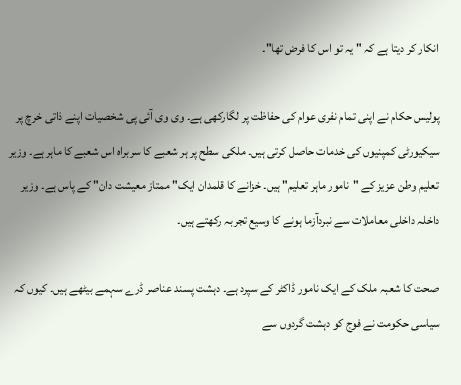انکار کر دیتا ہے کہ " یہ تو اس کا فرض تھا"۔

پولیس حکام نے اپنی تمام نفری عوام کی حفاظت پر لگارکھی ہے۔ وی وی آئی پی شخصیات اپنے ذاتی خرچ پر سیکیورٹی کمپنیوں کی خدمات حاصل کرتی ہیں۔ ملکی سطح پر ہر شعبے کا سربراہ اس شعبے کا ماہر ہے۔ وزیر تعلیم وطن عزیز کے "نامور ماہر تعلیم" ہیں۔ خزانے کا قلمدان ایک" ممتاز معیشت دان" کے پاس ہے۔ وزیر داخلہ داخلی معاملات سے نبردآزما ہونے کا وسیع تجربہ رکھتے ہیں۔

صحت کا شعبہ ملک کے ایک نامور ڈاکٹر کے سپرد ہے۔ دہشت پسند عناصر ڈرے سہمے بیٹھے ہیں۔ کیوں کہ سیاسی حکومت نے فوج کو دہشت گردوں سے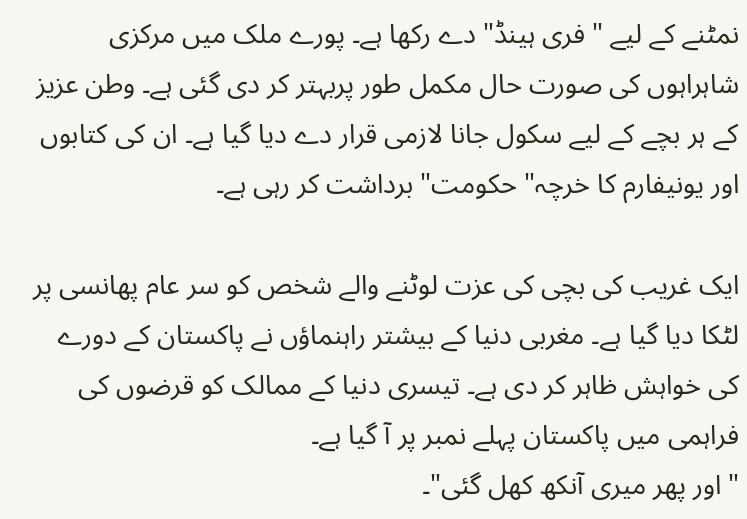نمٹنے کے لیے " فری ہینڈ" دے رکھا ہے۔ پورے ملک میں مرکزی شاہراہوں کی صورت حال مکمل طور پربہتر کر دی گئی ہے۔ وطن عزیز کے ہر بچے کے لیے سکول جانا لازمی قرار دے دیا گیا ہے۔ ان کی کتابوں اور یونیفارم کا خرچہ" حکومت" برداشت کر رہی ہے۔

ایک غریب کی بچی کی عزت لوٹنے والے شخص کو سر عام پھانسی پر لٹکا دیا گیا ہے۔ مغربی دنیا کے بیشتر راہنماؤں نے پاکستان کے دورے کی خواہش ظاہر کر دی ہے۔ تیسری دنیا کے ممالک کو قرضوں کی فراہمی میں پاکستان پہلے نمبر پر آ گیا ہے۔
" اور پھر میری آنکھ کھل گئی"۔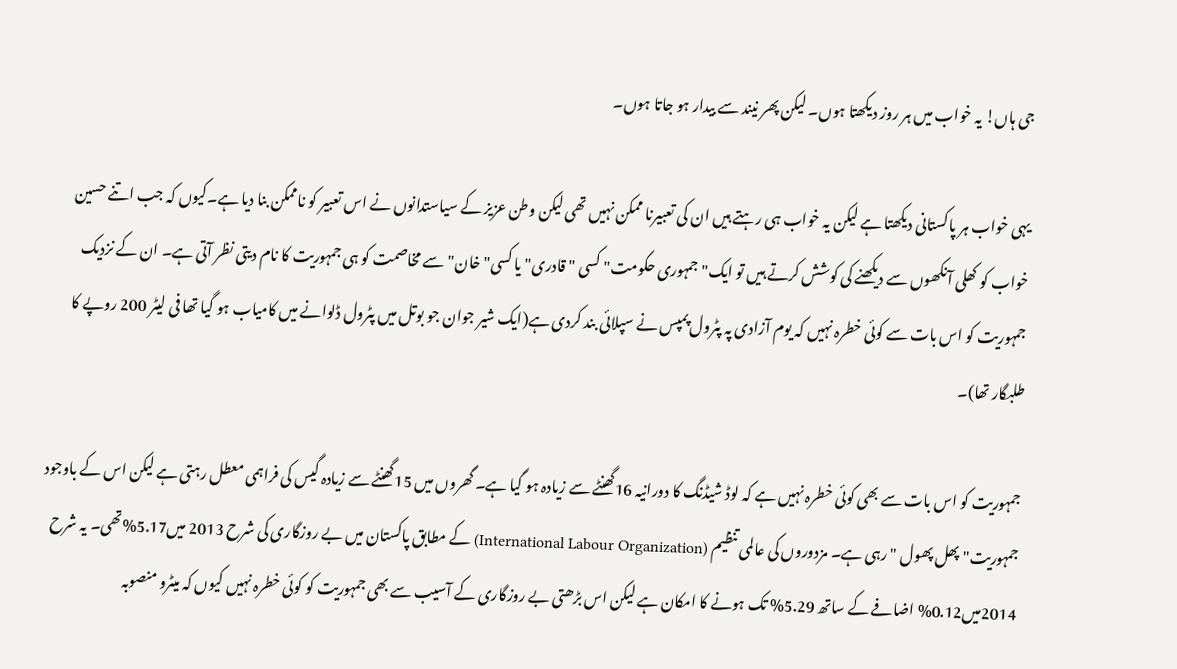جی ہاں! یہ خواب میں ہر روز دیکھتا ہوں۔ لیکن پھر نیند سے بیدار ہو جاتا ہوں۔

یہی خواب ہر پاکستانی دیکھتا ہے لیکن یہ خواب ہی رہتے ہیں ان کی تعبیرنا ممکن نہیں تھی لیکن وطن عزیز کے سیاستدانوں نے اس تعبیر کو ناممکن بنا دیا ہے۔کیوں کہ جب اتنے حسین خواب کو کھلی آنکھوں سے دیکھنے کی کوشش کرتے ہیں تو ایک"جمہوری حکومت" کسی " قادری" یا کسی" خان" سے مخاصمت کو ہی جمہوریت کا نام دیتی نظر آتی ہے۔ ان کے نزدیک جمہوریت کو اس بات سے کوئی خطرہ نہیں کہ یوم آزادی پہ پٹرول پمپس نے سپلائی بند کردی ہے(ایک شیر جوان جو بوتل میں پٹرول ڈلوانے میں کامیاب ہو گیا تھا فی لیٹر 200 روپے کا طلبگار تھا)۔

جمہوریت کو اس بات سے بھی کوئی خطرہ نہیں ہے کہ لوڈ شیڈنگ کا دورانیہ 16گھنٹے سے زیادہ ہو گیا ہے۔ گھروں میں 15گھنٹے سے زیادہ گیس کی فراہمی معطل رہتی ہے لیکن اس کے باوجود جمہوریت" پھل پھول " رہی ہے۔ مزدوروں کی عالمی تنظیم (International Labour Organization) کے مطابق پاکستان میں بے روزگاری کی شرح 2013 میں5.17%تھی۔ یہ شرح 2014میں0.12% اضافے کے ساتھ 5.29% تک ہونے کا امکان ہے لیکن اس بڑھتی بے روزگاری کے آسیب سے بھی جمہوریت کو کوئی خطرہ نہیں کیوں کہ میٹرو منصوبہ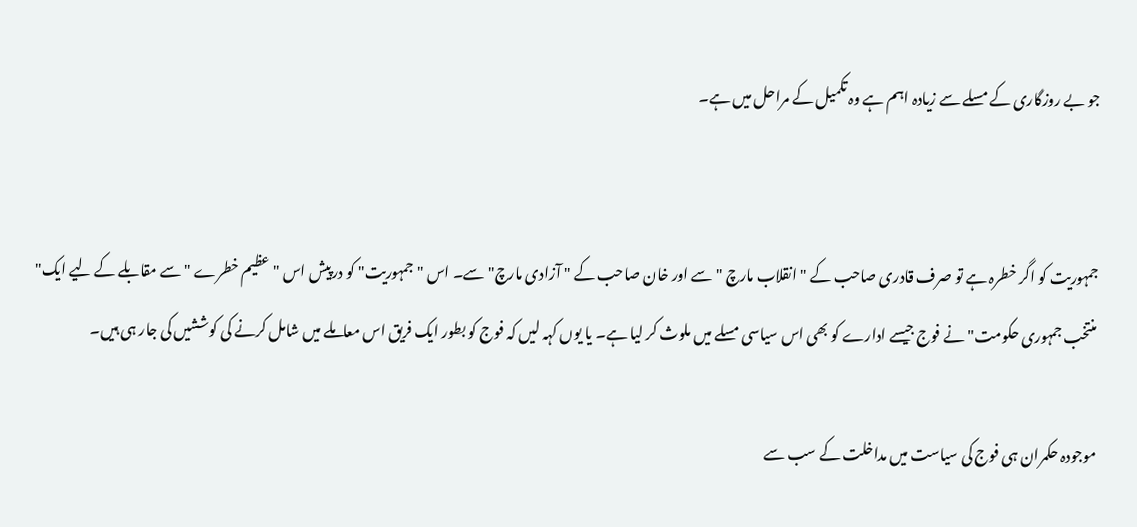جو بے روزگاری کے مسلے سے زیادہ اہم ہے وہ تکمیل کے مراحل میں ہے۔


جمہوریت کو اگر خطرہ ہے تو صرف قادری صاحب کے " انقلاب مارچ " سے اور خان صاحب کے " آزادی مارچ" سے۔ اس "جمہوریت" کو درپیش اس " عظیم خطرے " سے مقابلے کے لیے ایک" منتخب جمہوری حکومت" نے فوج جیسے ادارے کو بھی اس سیاسی مسلے میں ملوث کر لیا ہے۔ یا یوں کہہ لیں کہ فوج کو بطور ایک فریق اس معاملے میں شامل کرنے کی کوششیں کی جار ہی ہیں۔

موجودہ حکمران ہی فوج کی سیاست میں مداخلت کے سب سے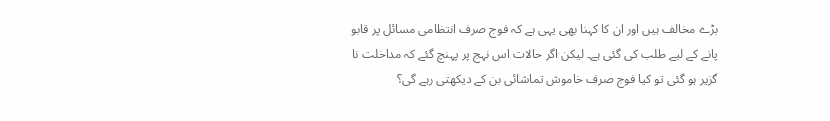بڑے مخالف ہیں اور ان کا کہنا بھی یہی ہے کہ فوج صرف انتظامی مسائل پر قابو پانے کے لیے طلب کی گئی ہے۔ لیکن اگر حالات اس نہج پر پہنچ گئے کہ مداخلت نا گزیر ہو گئی تو کیا فوج صرف خاموش تماشائی بن کے دیکھتی رہے گی؟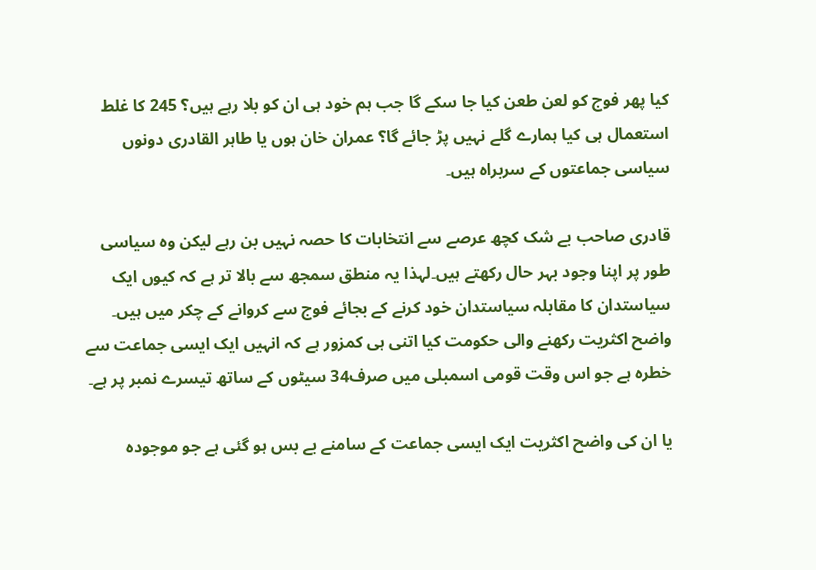کیا پھر فوج کو لعن طعن کیا جا سکے گا جب ہم خود ہی ان کو بلا رہے ہیں؟ 245 کا غلط استعمال ہی کیا ہمارے گلے نہیں پڑ جائے گا؟ عمران خان ہوں یا طاہر القادری دونوں سیاسی جماعتوں کے سربراہ ہیں۔

قادری صاحب بے شک کچھ عرصے سے انتخابات کا حصہ نہیں بن رہے لیکن وہ سیاسی طور پر اپنا وجود بہر حال رکھتے ہیں۔لہذا یہ منطق سمجھ سے بالا تر ہے کہ کیوں ایک سیاستدان کا مقابلہ سیاستدان خود کرنے کے بجائے فوج سے کروانے کے چکر میں ہیں۔ واضح اکثریت رکھنے والی حکومت کیا اتنی ہی کمزور ہے کہ انہیں ایک ایسی جماعت سے خطرہ ہے جو اس وقت قومی اسمبلی میں صرف34 سیٹوں کے ساتھ تیسرے نمبر پر ہے۔

یا ان کی واضح اکثریت ایک ایسی جماعت کے سامنے بے بس ہو گئی ہے جو موجودہ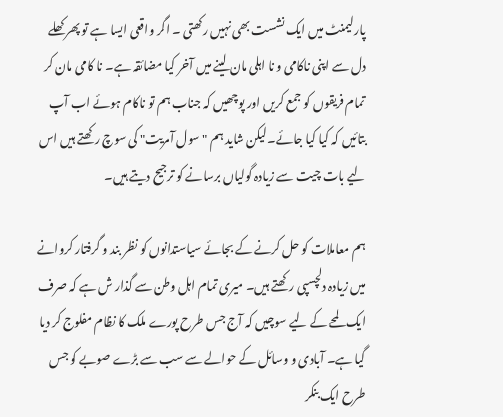پارلیمنٹ میں ایک نشست بھی نہیں رکھتی ۔ اگر واقعی ایسا ہے تو پھر کھلے دل سے اپنی ناکامی و نا اہلی مان لینے میں آخر کیا مضائقہ ہے۔ نا کامی مان کر تمام فریقوں کو جمع کریں اور پوچھیں کہ جناب ہم تو ناکام ہوئے اب آپ بتائیں کہ کیا کیا جائے۔لیکن شاید ہم " سول آمریت" کی سوچ رکھتے ہیں اس لیے بات چیت سے زیادہ گولیاں برسانے کو ترجیح دیتے ہیں۔

ہم معاملات کو حل کرنے کے بجائے سیاستدانوں کو نظر بند و گرفتار کروانے میں زیادہ دلچسپی رکھتے ہیں۔ میری تمام اہل وطن سے گذار ش ہے کہ صرف ایک لمحے کے لیے سوچیں کہ آج جس طرح پورے ملک کا نظام مفلوج کر دیا گیا ہے۔ آبادی و وسائل کے حوالے سے سب سے بڑے صوبے کو جس طرح ایک بنکر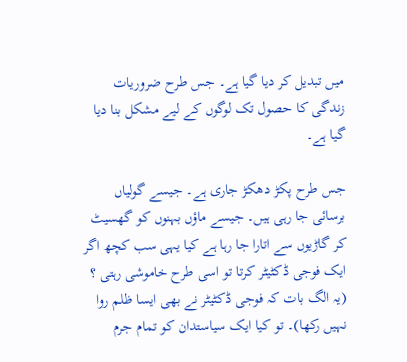میں تبدیل کر دیا گیا ہے۔ جس طرح ضروریات زندگی کا حصول تک لوگوں کے لیے مشکل بنا دیا گیا ہے۔

جس طرح پکڑ دھکڑ جاری ہے۔ جیسے گولیاں برسائی جا رہی ہیں۔ جیسے ماؤں بہنوں کو گھسیٹ کر گاڑیوں سے اتارا جا رہا ہے کیا یہی سب کچھ اگر ایک فوجی ڈکٹیٹر کرتا تو اسی طرح خاموشی رہتی ؟ (یہ الگ بات کہ فوجی ڈکٹیٹر نے بھی ایسا ظلم روا نہیں رکھا)۔ تو کیا ایک سیاستدان کو تمام جرم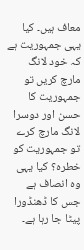معاف ہیں۔ کیا یہی جمہوریت ہے کہ خود لانگ مارچ کریں تو جمہوریت کا حسن اور دوسرا لانگ مارچ کرے تو جمہوریت کو خطرہ؟ کیا یہی وہ انصاف ہے جس کا ڈھنڈورا پیٹا جا رہا ہے۔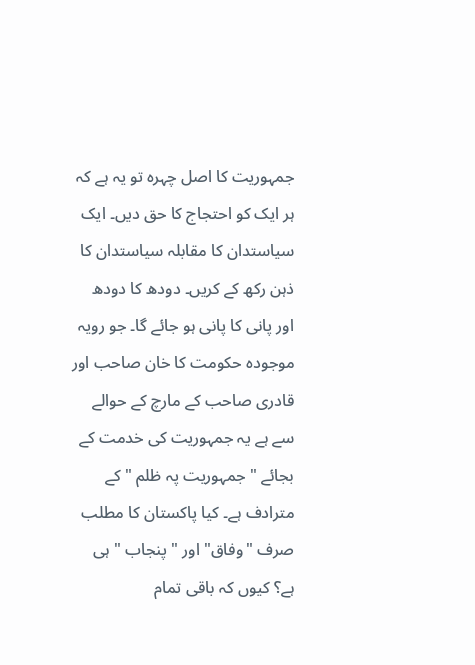جمہوریت کا اصل چہرہ تو یہ ہے کہ ہر ایک کو احتجاج کا حق دیں۔ ایک سیاستدان کا مقابلہ سیاستدان کا ذہن رکھ کے کریں۔ دودھ کا دودھ اور پانی کا پانی ہو جائے گا۔ جو رویہ موجودہ حکومت کا خان صاحب اور قادری صاحب کے مارچ کے حوالے سے ہے یہ جمہوریت کی خدمت کے بجائے " جمہوریت پہ ظلم " کے مترادف ہے۔ کیا پاکستان کا مطلب صرف "وفاق" اور " پنجاب " ہی ہے؟ کیوں کہ باقی تمام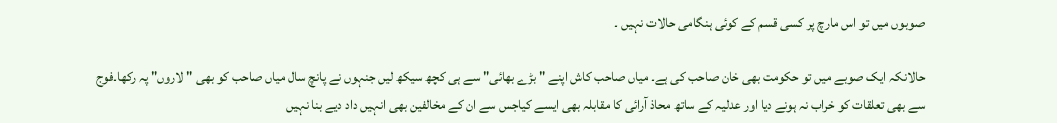صوبوں میں تو اس مارچ پر کسی قسم کے کوئی ہنگامی حالات نہیں ۔

حالانکہ ایک صوبے میں تو حکومت بھی خان صاحب کی ہے۔ میاں صاحب کاش اپنے " بڑے بھائی" سے ہی کچھ سیکھ لیں جنہوں نے پانچ سال میاں صاحب کو بھی " لاروں" پہ رکھا۔فوج سے بھی تعلقات کو خراب نہ ہونے دیا اور عدلیہ کے ساتھ محاذ آرائی کا مقابلہ بھی ایسے کیاجس سے ان کے مخالفین بھی انہیں داد دیے بنا نہیں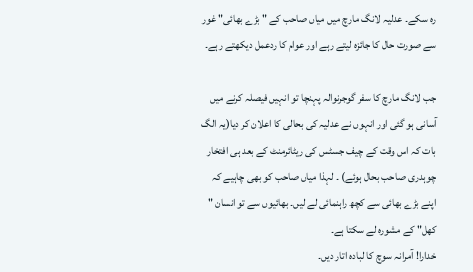رہ سکے۔ عدلیہ لانگ مارچ میں میاں صاحب کے " بڑے بھائی" غور سے صورت حال کا جائزہ لیتے رہے اور عوام کا ردعمل دیکھتے رہے۔

جب لانگ مارچ کا سفر گوجرنوالہ پہنچا تو انہیں فیصلہ کرنے میں آسانی ہو گئی اور انہوں نے عدلیہ کی بحالی کا اعلان کر دیا(یہ الگ بات کہ اس وقت کے چیف جسٹس کی ریٹائرمنٹ کے بعد ہی افتخار چوہدری صاحب بحال ہوئے) ۔ لہذا میاں صاحب کو بھی چاہیے کہ اپنے بڑے بھائی سے کچھ راہنمائی لے لیں۔ بھائیوں سے تو انسان " کھل" کے مشورہ لے سکتا ہے۔
خدارا! آمرانہ سوچ کا لبادہ اتار دیں۔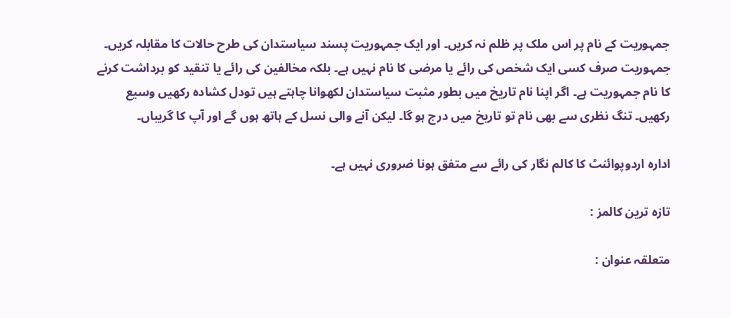جمہوریت کے نام پر اس ملک پر ظلم نہ کریں۔ اور ایک جمہوریت پسند سیاستدان کی طرح حالات کا مقابلہ کریں۔ جمہوریت صرف کسی ایک شخص کی رائے یا مرضی کا نام نہیں ہے۔ بلکہ مخالفین کی رائے یا تنقید کو برداشت کرنے کا نام جمہوریت ہے۔ اگر اپنا نام تاریخ میں بطور مثبت سیاستدان لکھوانا چاہتے ہیں تودل کشادہ رکھیں وسیع رکھیں۔ تنگ نظری سے بھی نام تو تاریخ میں درج ہو گا۔ لیکن آنے والی نسل کے ہاتھ ہوں گے اور آپ کا گریباں۔

ادارہ اردوپوائنٹ کا کالم نگار کی رائے سے متفق ہونا ضروری نہیں ہے۔

تازہ ترین کالمز :

متعلقہ عنوان :